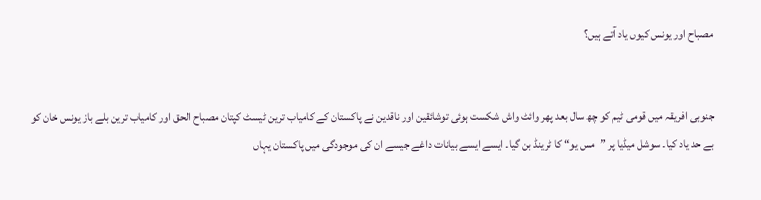مصباح اور یونس کیوں یاد آتے ہیں؟


جنوبی افریقہ میں قومی ٹیم کو چھ سال بعد پھر وائٹ واش شکست ہوئی توشائقین اور ناقدین نے پاکستان کے کامیاب ترین ٹیسٹ کپتان مصباح الحق اور کامیاب ترین بلے باز یونس خان کو بے حد یاد کیا۔ سوشل میڈیا پر ”مس یو“ کا ٹرینڈ بن گیا۔ ایسے ایسے بیانات داغے جیسے ان کی موجودگی میں پاکستان یہاں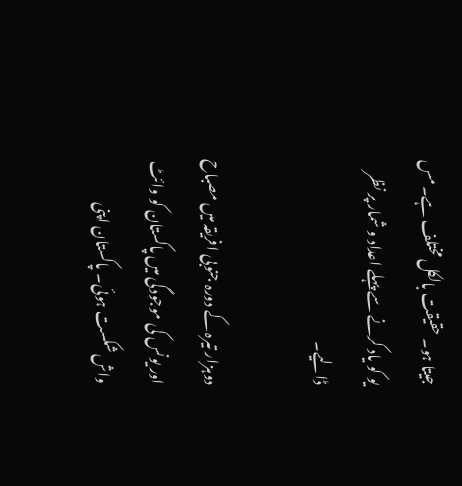جیتا ہو۔ حقیقت بالکل مختلف ہے۔ مس یو کو یاد کرنے سے پہلے اعداد و شمار پر نظر ڈالیے۔

دوہزار تیرہ کے دورہ جنوبی افریقہ میں مصباح اور یونس کی موجودگی میں پاکستان کو وائٹ واش شکست ہوئی۔ پاکستان اپنی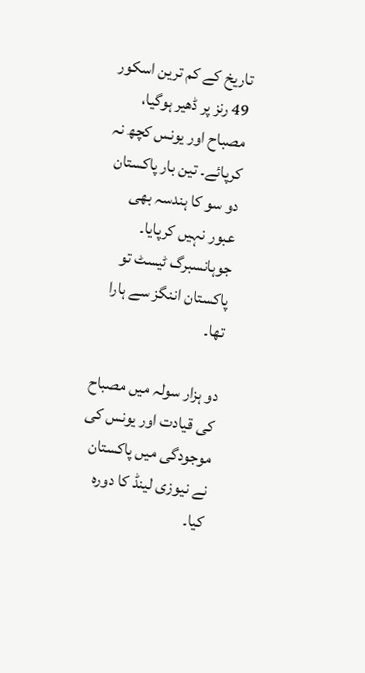تاریخ کے کم ترین اسکور 49 رنز پر ڈھیر ہوگیا، مصباح اور یونس کچھ نہ کرپائے۔ تین بار پاکستان دو سو کا ہندسہ بھی عبور نہیں کرپایا۔ جوہانسبرگ ٹیسٹ تو پاکستان اننگز سے ہارا تھا۔

دو ہزار سولہ میں مصباح کی قیادت اور یونس کی موجودگی میں پاکستان نے نیوزی لینڈ کا دورہ کیا۔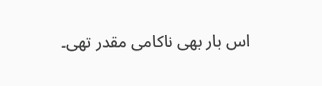اس بار بھی ناکامی مقدر تھی۔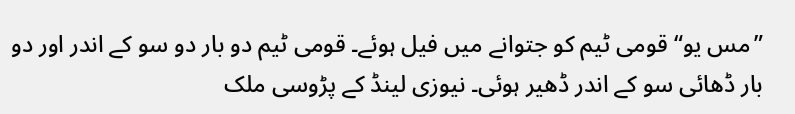”مس یو“ قومی ٹیم کو جتوانے میں فیل ہوئے۔ قومی ٹیم دو بار دو سو کے اندر اور دو بار ڈھائی سو کے اندر ڈھیر ہوئی۔ نیوزی لینڈ کے پڑوسی ملک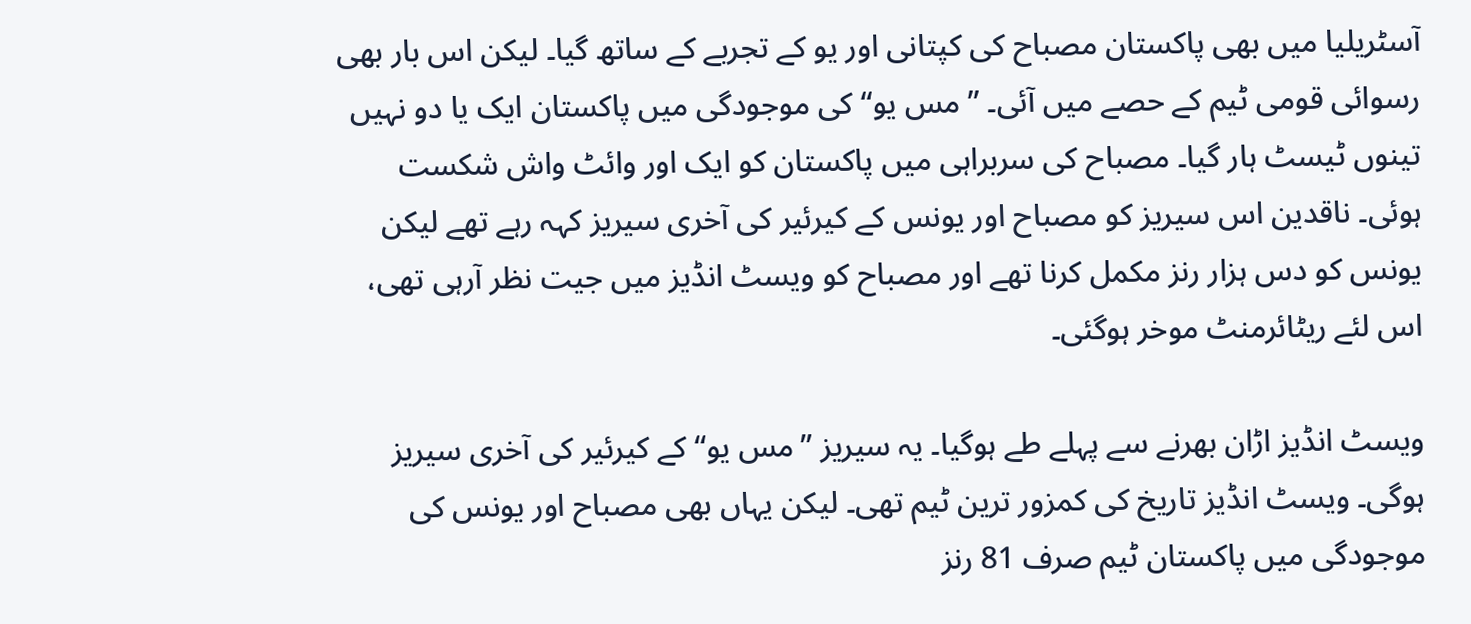آسٹریلیا میں بھی پاکستان مصباح کی کپتانی اور یو کے تجربے کے ساتھ گیا۔ لیکن اس بار بھی رسوائی قومی ٹیم کے حصے میں آئی۔ ”مس یو“ کی موجودگی میں پاکستان ایک یا دو نہیں تینوں ٹیسٹ ہار گیا۔ مصباح کی سربراہی میں پاکستان کو ایک اور وائٹ واش شکست ہوئی۔ ناقدین اس سیریز کو مصباح اور یونس کے کیرئیر کی آخری سیریز کہہ رہے تھے لیکن یونس کو دس ہزار رنز مکمل کرنا تھے اور مصباح کو ویسٹ انڈیز میں جیت نظر آرہی تھی، اس لئے ریٹائرمنٹ موخر ہوگئی۔

ویسٹ انڈیز اڑان بھرنے سے پہلے طے ہوگیا۔ یہ سیریز ”مس یو“ کے کیرئیر کی آخری سیریز ہوگی۔ ویسٹ انڈیز تاریخ کی کمزور ترین ٹیم تھی۔ لیکن یہاں بھی مصباح اور یونس کی موجودگی میں پاکستان ٹیم صرف 81 رنز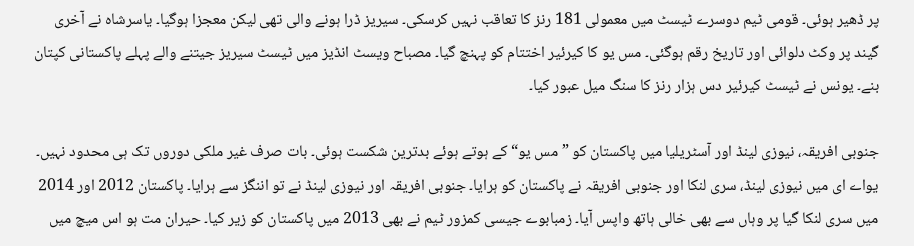پر ڈھیر ہوئی۔ قومی ٹیم دوسرے ٹیسٹ میں معمولی 181 رنز کا تعاقب نہیں کرسکی۔ سیریز ڈرا ہونے والی تھی لیکن معجزا ہوگیا۔ یاسرشاہ نے آخری گیند پر وکٹ دلوائی اور تاریخ رقم ہوگئی۔ مس یو کا کیرئیر اختتام کو پہنچ گیا۔ مصباح ویسٹ انڈیز میں ٹیسٹ سیریز جیتنے والے پہلے پاکستانی کپتان بنے۔ یونس نے ٹیسٹ کیرئیر دس ہزار رنز کا سنگ میل عبور کیا۔

جنوبی افریقہ، نیوزی لینڈ اور آسٹریلیا میں پاکستان کو ”مس یو“ کے ہوتے ہوئے بدترین شکست ہوئی۔ بات صرف غیر ملکی دوروں تک ہی محدود نہیں۔ یواے ای میں نیوزی لینڈ، سری لنکا اور جنوبی افریقہ نے پاکستان کو ہرایا۔ جنوبی افریقہ اور نیوزی لینڈ نے تو اننگز سے ہرایا۔ پاکستان 2012 اور 2014 میں سری لنکا گیا پر وہاں سے بھی خالی ہاتھ واپس آیا۔ زمبابوے جیسی کمزور ٹیم نے بھی 2013 میں پاکستان کو زیر کیا۔ حیران مت ہو اس میچ میں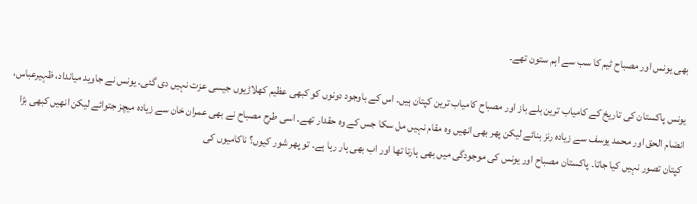بھی یونس اور مصباح ٹیم کا سب سے اہم ستون تھے۔

یونس پاکستان کی تاریخ کے کامیاب ترین بلے باز اور مصباح کامیاب ترین کپتان ہیں۔ اس کے باوجود دونوں کو کبھی عظیم کھلاڑیوں جیسی عزت نہیں دی گئی۔ یونس نے جاوید میانداد، ظہیرعباس، انضام الحق اور محمد یوسف سے زیادہ رنز بنائے لیکن پھر بھی انھیں وہ مقام نہیں مل سکا جس کے وہ حقدار تھے۔ اسی طرح مصباح نے بھی عمران خان سے زیادہ میچز جتوائے لیکن انھیں کبھی بڑا کپتان تصور نہیں کیا جاتا۔ پاکستان مصباح اور یونس کی موجودگی میں بھی ہارتا تھا اور اب بھی ہار رہا ہے۔ تو پھر شور کیوں؟ ناکامیوں کی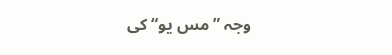وجہ ”مس یو“ کی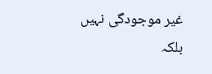غیر موجودگی نہیں بلکہ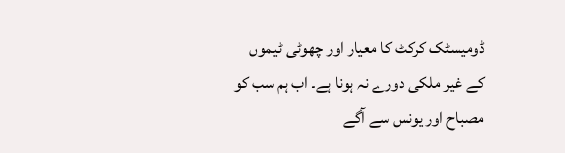ڈومیسٹک کرکٹ کا معیار اور چھوٹی ٹیموں کے غیر ملکی دورے نہ ہونا ہے۔ اب ہم سب کو مصباح اور یونس سے آگے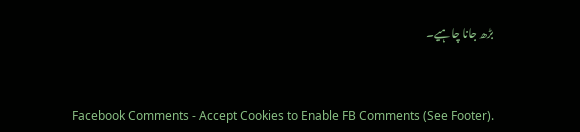بڑھ جانا چاہیے۔


Facebook Comments - Accept Cookies to Enable FB Comments (See Footer).